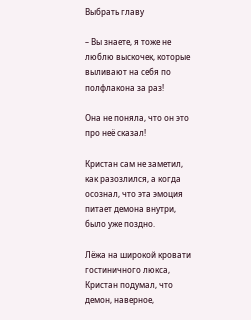Выбрать главу

– Вы знаете, я тоже не люблю выскочек, которые выливают на себя по полфлакона за раз!

Она не поняла, что он это про неё сказал!

Кристан сам не заметил, как разозлился, а когда осознал, что эта эмоция питает демона внутри, было уже поздно.

Лёжа на широкой кровати гостиничного люкса, Кристан подумал, что демон, наверное,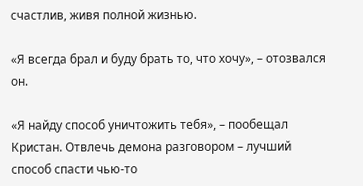счастлив, живя полной жизнью.

«Я всегда брал и буду брать то, что хочу», – отозвался он.

«Я найду способ уничтожить тебя», – пообещал Кристан. Отвлечь демона разговором – лучший способ спасти чью-то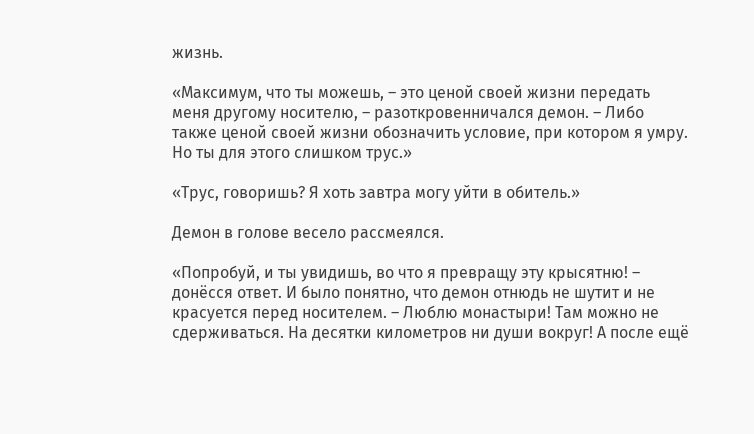жизнь.

«Максимум, что ты можешь, – это ценой своей жизни передать меня другому носителю, – разоткровенничался демон. – Либо также ценой своей жизни обозначить условие, при котором я умру. Но ты для этого слишком трус.»

«Трус, говоришь? Я хоть завтра могу уйти в обитель.»

Демон в голове весело рассмеялся.

«Попробуй, и ты увидишь, во что я превращу эту крысятню! – донёсся ответ. И было понятно, что демон отнюдь не шутит и не красуется перед носителем. – Люблю монастыри! Там можно не сдерживаться. На десятки километров ни души вокруг! А после ещё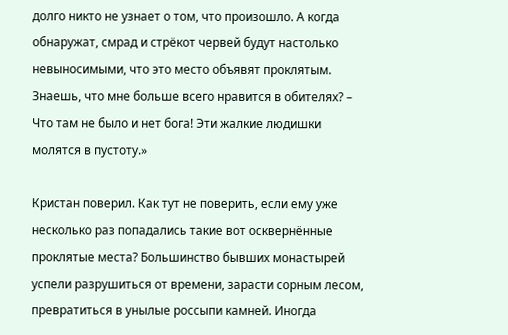долго никто не узнает о том, что произошло. А когда обнаружат, смрад и стрёкот червей будут настолько невыносимыми, что это место объявят проклятым. Знаешь, что мне больше всего нравится в обителях? – Что там не было и нет бога! Эти жалкие людишки молятся в пустоту.»

Кристан поверил. Как тут не поверить, если ему уже несколько раз попадались такие вот осквернённые проклятые места? Большинство бывших монастырей успели разрушиться от времени, зарасти сорным лесом, превратиться в унылые россыпи камней. Иногда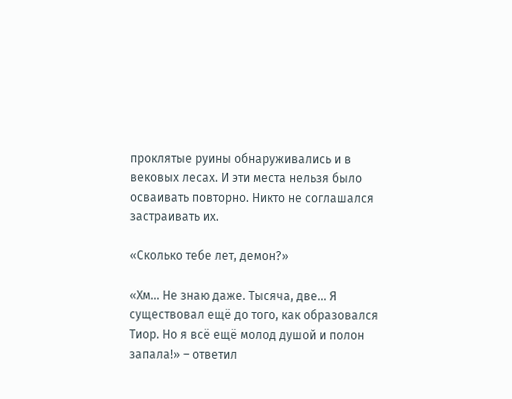проклятые руины обнаруживались и в вековых лесах. И эти места нельзя было осваивать повторно. Никто не соглашался застраивать их.

«Сколько тебе лет, демон?»

«Хм... Не знаю даже. Тысяча, две... Я существовал ещё до того, как образовался Тиор. Но я всё ещё молод душой и полон запала!» – ответил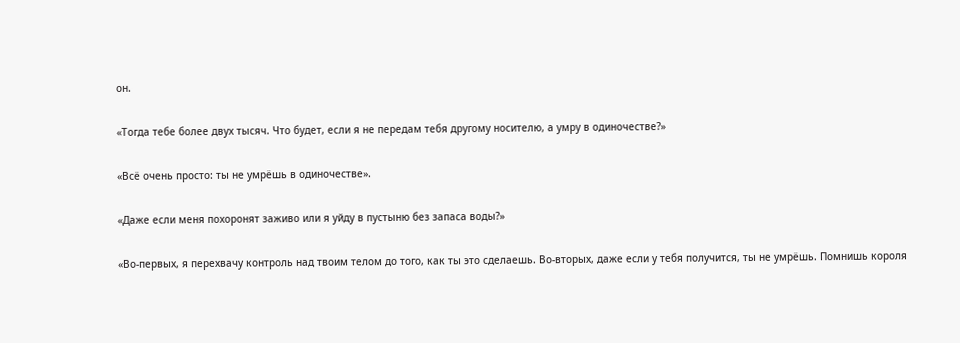он.

«Тогда тебе более двух тысяч. Что будет, если я не передам тебя другому носителю, а умру в одиночестве?»

«Всё очень просто: ты не умрёшь в одиночестве».

«Даже если меня похоронят заживо или я уйду в пустыню без запаса воды?»

«Во-первых, я перехвачу контроль над твоим телом до того, как ты это сделаешь. Во-вторых, даже если у тебя получится, ты не умрёшь. Помнишь короля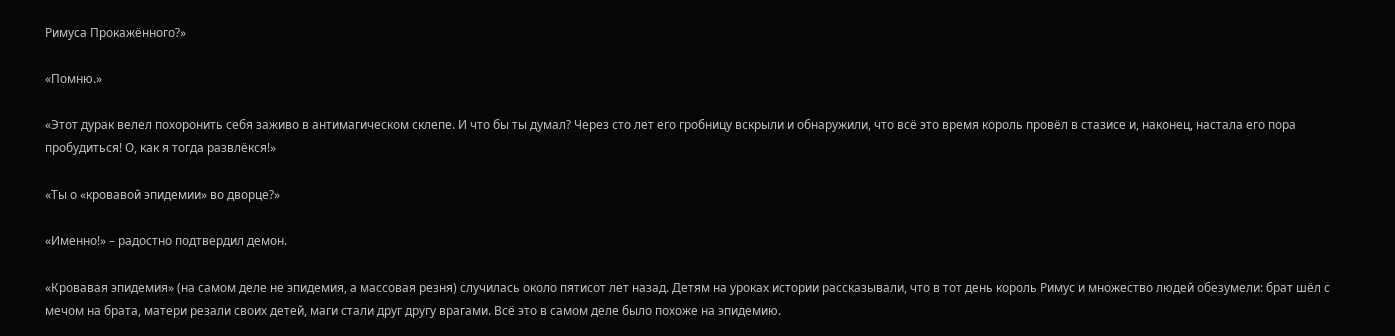Римуса Прокажённого?»

«Помню.»

«Этот дурак велел похоронить себя заживо в антимагическом склепе. И что бы ты думал? Через сто лет его гробницу вскрыли и обнаружили, что всё это время король провёл в стазисе и, наконец, настала его пора пробудиться! О, как я тогда развлёкся!»

«Ты о «кровавой эпидемии» во дворце?»

«Именно!» – радостно подтвердил демон.

«Кровавая эпидемия» (на самом деле не эпидемия, а массовая резня) случилась около пятисот лет назад. Детям на уроках истории рассказывали, что в тот день король Римус и множество людей обезумели: брат шёл с мечом на брата, матери резали своих детей, маги стали друг другу врагами. Всё это в самом деле было похоже на эпидемию.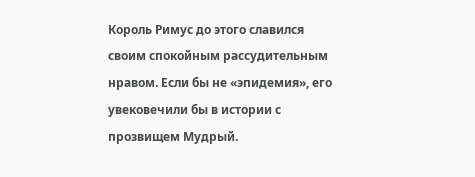Король Римус до этого славился своим спокойным рассудительным нравом. Если бы не «эпидемия», его увековечили бы в истории с прозвищем Мудрый.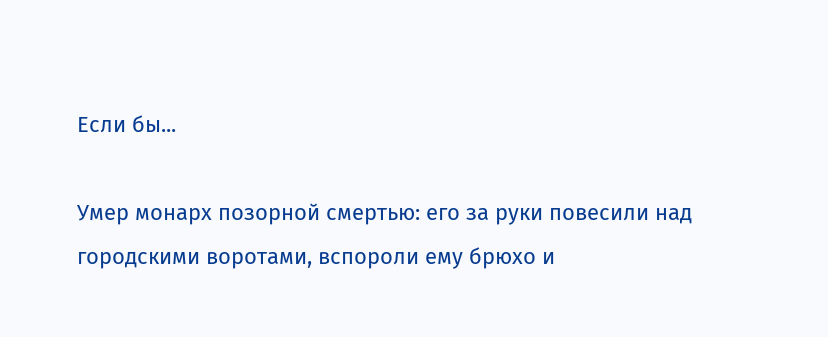Если бы...

Умер монарх позорной смертью: его за руки повесили над городскими воротами, вспороли ему брюхо и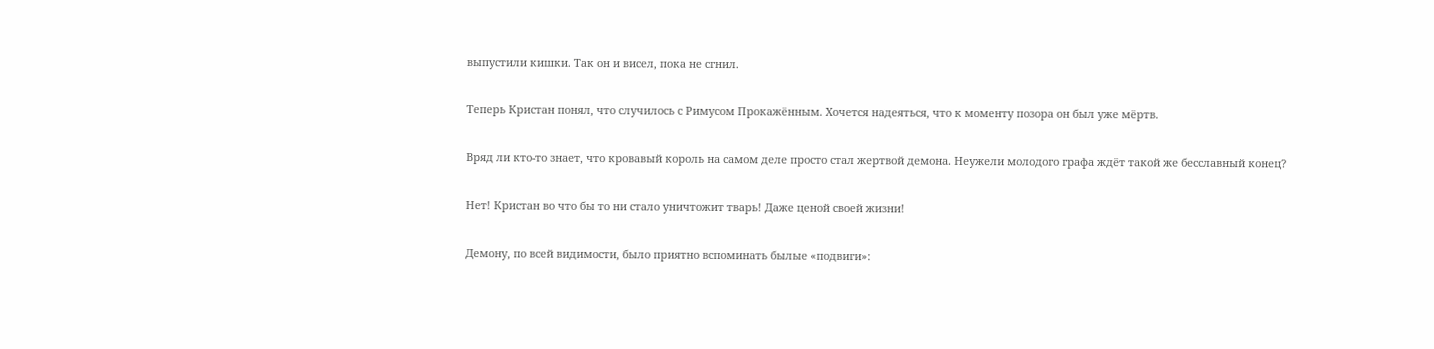выпустили кишки. Так он и висел, пока не сгнил.

Теперь Кристан понял, что случилось с Римусом Прокажённым. Хочется надеяться, что к моменту позора он был уже мёртв.

Вряд ли кто-то знает, что кровавый король на самом деле просто стал жертвой демона. Неужели молодого графа ждёт такой же бесславный конец?

Нет! Кристан во что бы то ни стало уничтожит тварь! Даже ценой своей жизни!

Демону, по всей видимости, было приятно вспоминать былые «подвиги»: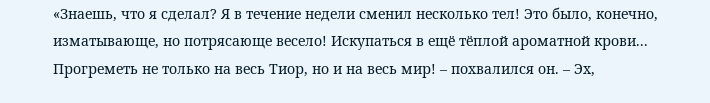«Знаешь, что я сделал? Я в течение недели сменил несколько тел! Это было, конечно, изматывающе, но потрясающе весело! Искупаться в ещё тёплой ароматной крови... Прогреметь не только на весь Тиор, но и на весь мир! – похвалился он. – Эх,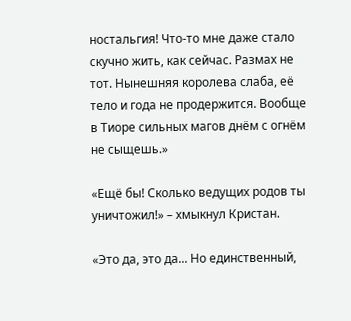ностальгия! Что-то мне даже стало скучно жить, как сейчас. Размах не тот. Нынешняя королева слаба, её тело и года не продержится. Вообще в Тиоре сильных магов днём с огнём не сыщешь.»

«Ещё бы! Сколько ведущих родов ты уничтожил!» – хмыкнул Кристан.

«Это да, это да... Но единственный,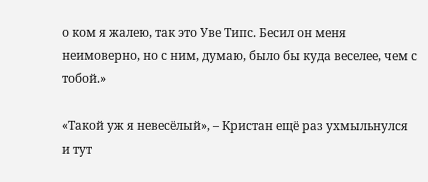о ком я жалею, так это Уве Типс. Бесил он меня неимоверно, но с ним, думаю, было бы куда веселее, чем с тобой.»

«Такой уж я невесёлый», – Кристан ещё раз ухмыльнулся и тут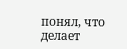понял, что делает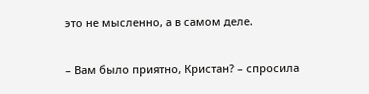это не мысленно, а в самом деле.

– Вам было приятно, Кристан? – спросила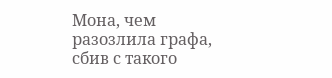Мона, чем разозлила графа, сбив с такого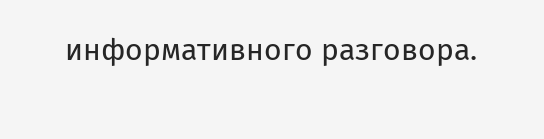информативного разговора.